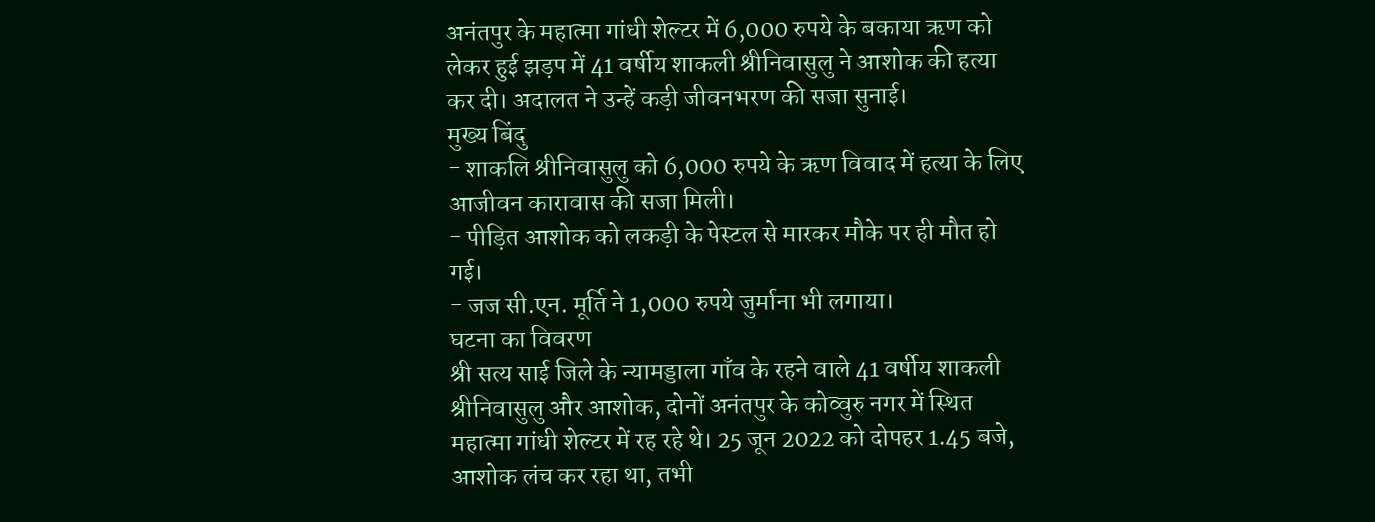अनंतपुर के महात्मा गांधी शेल्टर में 6,000 रुपये के बकाया ऋण को लेकर हुई झड़प में 41 वर्षीय शाकली श्रीनिवासुलु ने आशोक की हत्या कर दी। अदालत ने उन्हें कड़ी जीवनभरण की सजा सुनाई।
मुख्य बिंदु
- शाकलि श्रीनिवासुलु को 6,000 रुपये के ऋण विवाद में हत्या के लिए आजीवन कारावास की सजा मिली।
- पीड़ित आशोक को लकड़ी के पेस्टल से मारकर मौके पर ही मौत हो गई।
- जज सी.एन. मूर्ति ने 1,000 रुपये जुर्माना भी लगाया।
घटना का विवरण
श्री सत्य साई जिले के न्यामड्डाला गाँव के रहने वाले 41 वर्षीय शाकली श्रीनिवासुलु और आशोक, दोनों अनंतपुर के कोव्वुरु नगर में स्थित महात्मा गांधी शेल्टर में रह रहे थे। 25 जून 2022 को दोपहर 1.45 बजे, आशोक लंच कर रहा था, तभी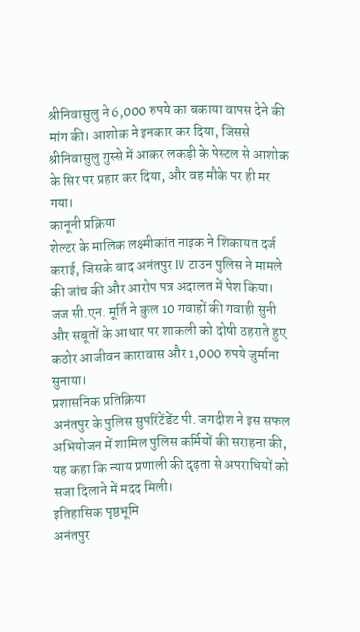श्रीनिवासुलु ने 6,000 रुपये का बकाया वापस देने की मांग की। आशोक ने इनकार कर दिया, जिससे श्रीनिवासुलु गुस्से में आकर लकड़ी के पेस्टल से आशोक के सिर पर प्रहार कर दिया, और वह मौके पर ही मर गया।
कानूनी प्रक्रिया
शेल्टर के मालिक लक्ष्मीकांत नाइक ने शिकायत दर्ज कराई, जिसके बाद अनंतपुर IV टाउन पुलिस ने मामले की जांच की और आरोप पत्र अदालत में पेश किया। जज सी.एन. मूर्ति ने कुल 10 गवाहों की गवाही सुनी और सबूतों के आधार पर शाकली को दोषी ठहराते हुए कठोर आजीवन कारावास और 1,000 रुपये जुर्माना सुनाया।
प्रशासनिक प्रतिक्रिया
अनंतपुर के पुलिस सुपरिंटेंडेंट पी. जगदीश ने इस सफल अभियोजन में शामिल पुलिस कर्मियों की सराहना की, यह कहा कि न्याय प्रणाली की दृढ़ता से अपराधियों को सजा दिलाने में मदद मिली।
इतिहासिक पृष्ठभूमि
अनंतपुर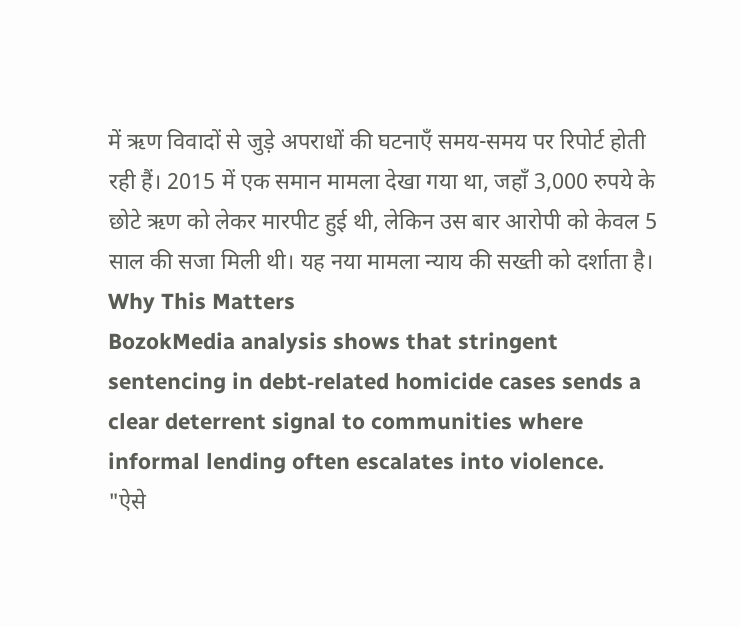में ऋण विवादों से जुड़े अपराधों की घटनाएँ समय-समय पर रिपोर्ट होती रही हैं। 2015 में एक समान मामला देखा गया था, जहाँ 3,000 रुपये के छोटे ऋण को लेकर मारपीट हुई थी, लेकिन उस बार आरोपी को केवल 5 साल की सजा मिली थी। यह नया मामला न्याय की सख्ती को दर्शाता है।
Why This Matters
BozokMedia analysis shows that stringent sentencing in debt‑related homicide cases sends a clear deterrent signal to communities where informal lending often escalates into violence.
"ऐसे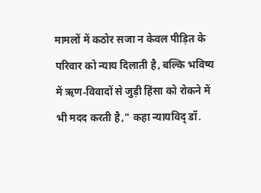मामलों में कठोर सजा न केवल पीड़ित के परिवार को न्याय दिलाती है, बल्कि भविष्य में ऋण‑विवादों से जुड़ी हिंसा को रोकने में भी मदद करती है," कहा न्यायविद् डॉ.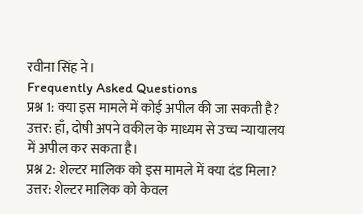रवीना सिंह ने।
Frequently Asked Questions
प्रश्न 1: क्या इस मामले में कोई अपील की जा सकती है?
उत्तर: हाँ, दोषी अपने वकील के माध्यम से उच्च न्यायालय में अपील कर सकता है।
प्रश्न 2: शेल्टर मालिक को इस मामले में क्या दंड मिला?
उत्तर: शेल्टर मालिक को केवल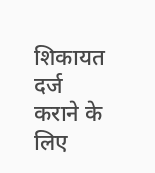शिकायत दर्ज कराने के लिए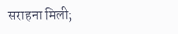सराहना मिली;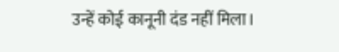उन्हें कोई कानूनी दंड नहीं मिला।